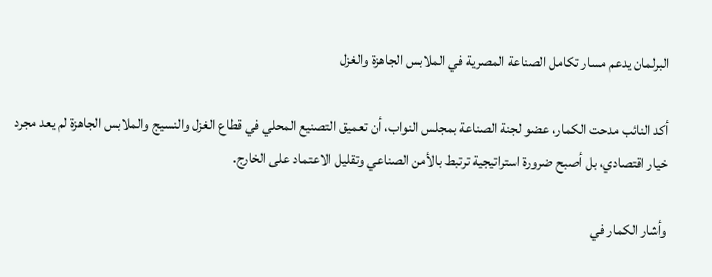البرلمان يدعم مسار تكامل الصناعة المصرية في الملابس الجاهزة والغزل

أكد النائب مدحت الكمار، عضو لجنة الصناعة بمجلس النواب، أن تعميق التصنيع المحلي في قطاع الغزل والنسيج والملابس الجاهزة لم يعد مجرد خيار اقتصادي، بل أصبح ضرورة استراتيجية ترتبط بالأمن الصناعي وتقليل الاعتماد على الخارج.

وأشار الكمار في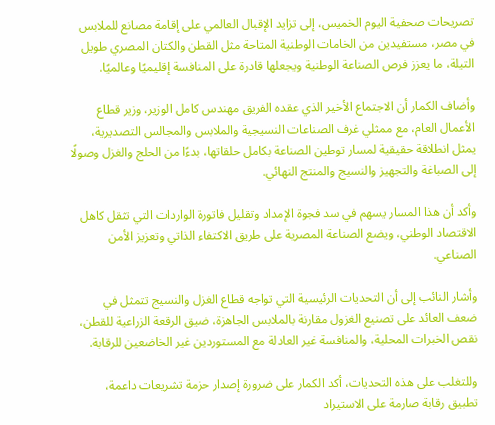تصريحات صحفية اليوم الخميس، إلى تزايد الإقبال العالمي على إقامة مصانع للملابس في مصر، مستفيدين من الخامات الوطنية المتاحة مثل القطن والكتان المصري طويل التيلة، ما يعزز فرص الصناعة الوطنية ويجعلها قادرة على المنافسة إقليميًا وعالميًا.

وأضاف الكمار أن الاجتماع الأخير الذي عقده الفريق مهندس كامل الوزير، وزير قطاع الأعمال العام، مع ممثلي غرف الصناعات النسيجية والملابس والمجالس التصديرية، يمثل انطلاقة حقيقية لمسار توطين الصناعة بكامل حلقاتها، بدءًا من الحلج والغزل وصولًا إلى الصباغة والتجهيز والنسيج والمنتج النهائي.

وأكد أن هذا المسار يسهم في سد فجوة الإمداد وتقليل فاتورة الواردات التي تثقل كاهل الاقتصاد الوطني، ويضع الصناعة المصرية على طريق الاكتفاء الذاتي وتعزيز الأمن الصناعي.

وأشار النائب إلى أن التحديات الرئيسية التي تواجه قطاع الغزل والنسيج تتمثل في ضعف العائد على تصنيع الغزول مقارنة بالملابس الجاهزة، ضيق الرقعة الزراعية للقطن، نقص الخبرات المحلية، والمنافسة غير العادلة مع المستوردين غير الخاضعين للرقابة.

وللتغلب على هذه التحديات، أكد الكمار على ضرورة إصدار حزمة تشريعات داعمة، تطبيق رقابة صارمة على الاستيراد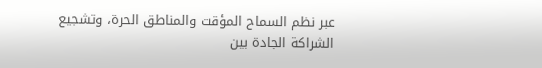عبر نظم السماح المؤقت والمناطق الحرة، وتشجيع الشراكة الجادة بين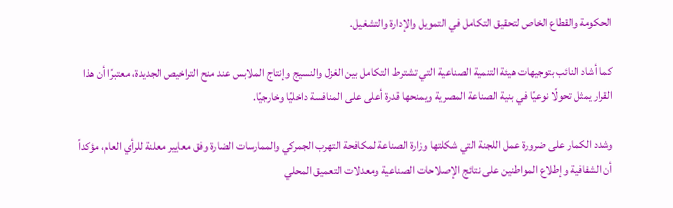الحكومة والقطاع الخاص لتحقيق التكامل في التمويل والإدارة والتشغيل.

كما أشاد النائب بتوجيهات هيئة التنمية الصناعية التي تشترط التكامل بين الغزل والنسيج وإنتاج الملابس عند منح التراخيص الجديدة، معتبرًا أن هذا القرار يمثل تحولًا نوعيًا في بنية الصناعة المصرية ويمنحها قدرة أعلى على المنافسة داخليًا وخارجيًا.

وشدد الكمار على ضرورة عمل اللجنة التي شكلتها وزارة الصناعة لمكافحة التهرب الجمركي والممارسات الضارة وفق معايير معلنة للرأي العام، مؤكداً أن الشفافية وإطلاع المواطنين على نتائج الإصلاحات الصناعية ومعدلات التعميق المحلي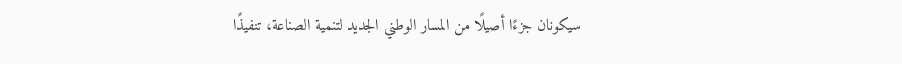سيكونان جزءًا أصيلًا من المسار الوطني الجديد لتنمية الصناعة، تنفيذًا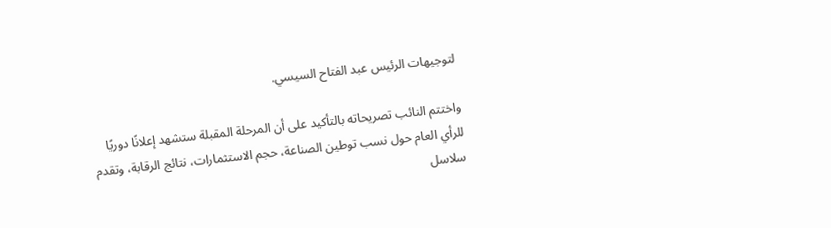لتوجيهات الرئيس عبد الفتاح السيسي.

واختتم النائب تصريحاته بالتأكيد على أن المرحلة المقبلة ستشهد إعلانًا دوريًا للرأي العام حول نسب توطين الصناعة، حجم الاستثمارات، نتائج الرقابة، وتقدم سلاسل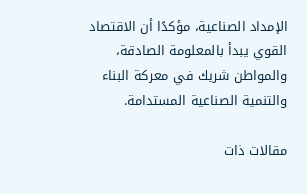الإمداد الصناعية، مؤكدًا أن الاقتصاد القوي يبدأ بالمعلومة الصادقة، والمواطن شريك في معركة البناء والتنمية الصناعية المستدامة.

مقالات ذات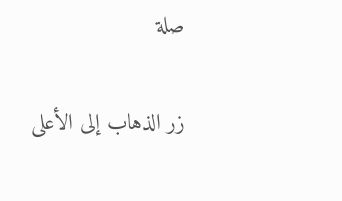صلة

زر الذهاب إلى الأعلى